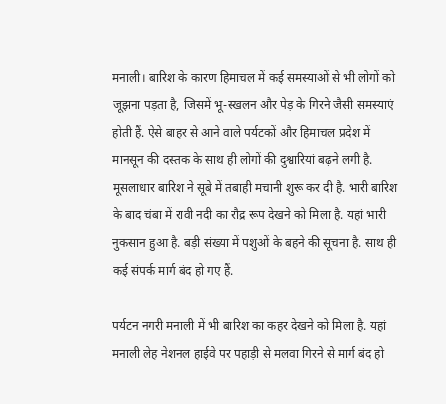मनाली। बारिश के कारण हिमाचल में कई समस्याओं से भी लोगों को जूझना पड़ता है, जिसमें भू-स्खलन और पेड़ के गिरने जैसी समस्याएं होती हैं. ऐसे बाहर से आने वाले पर्यटकों और हिमाचल प्रदेश में मानसून की दस्तक के साथ ही लोगों की दुश्वारियां बढ़ने लगी है. मूसलाधार बारिश ने सूबे में तबाही मचानी शुरू कर दी है. भारी बारिश के बाद चंबा में रावी नदी का रौद्र रूप देखने को मिला है. यहां भारी नुकसान हुआ है. बड़ी संख्या में पशुओं के बहने की सूचना है. साथ ही कई संपर्क मार्ग बंद हो गए हैं.

पर्यटन नगरी मनाली में भी बारिश का कहर देखने को मिला है. यहां मनाली लेह नेशनल हाईवे पर पहाड़ी से मलवा गिरने से मार्ग बंद हो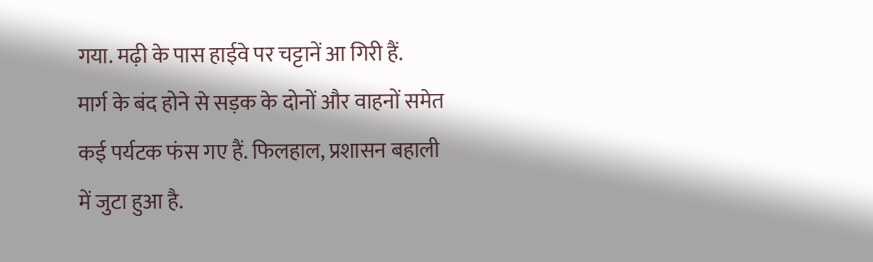गया. मढ़ी के पास हाईवे पर चट्टानें आ गिरी हैं.
मार्ग के बंद होने से सड़क के दोनों और वाहनों समेत कई पर्यटक फंस गए हैं. फिलहाल, प्रशासन बहाली में जुटा हुआ है.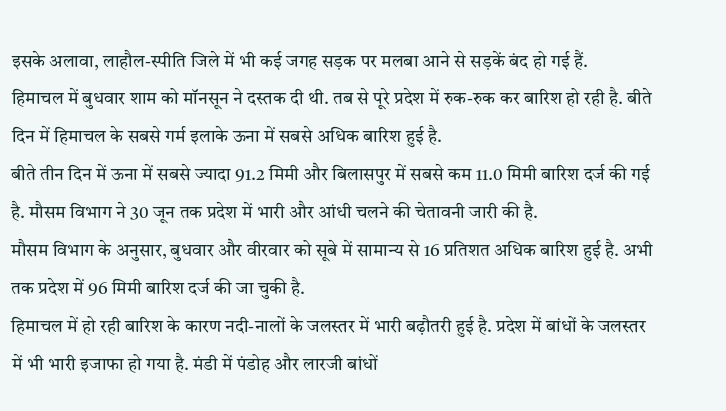इसके अलावा, लाहौल-स्पीति जिले में भी कई जगह सड़क पर मलबा आने से सड़कें बंद हो गई हैं.
हिमाचल में बुधवार शाम को मॉनसून ने दस्तक दी थी. तब से पूरे प्रदेश में रुक-रुक कर बारिश हो रही है. बीते दिन में हिमाचल के सबसे गर्म इलाके ऊना में सबसे अधिक बारिश हुई है.
बीते तीन दिन में ऊना में सबसे ज्यादा 91.2 मिमी और बिलासपुर में सबसे कम 11.0 मिमी बारिश दर्ज की गई है. मौसम विभाग ने 30 जून तक प्रदेश में भारी और आंधी चलने की चेतावनी जारी की है.
मौसम विभाग के अनुसार, बुधवार और वीरवार को सूबे में सामान्य से 16 प्रतिशत अधिक बारिश हुई है. अभी तक प्रदेश में 96 मिमी बारिश दर्ज की जा चुकी है.
हिमाचल में हो रही बारिश के कारण नदी-नालों के जलस्तर में भारी बढ़ौतरी हुई है. प्रदेश में बांधों के जलस्तर में भी भारी इजाफा हो गया है. मंडी में पंडोह और लारजी बांधों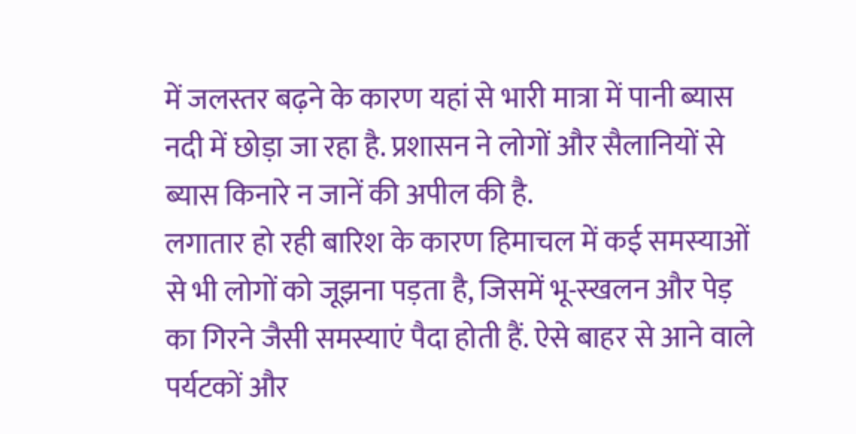में जलस्तर बढ़ने के कारण यहां से भारी मात्रा में पानी ब्यास नदी में छोड़ा जा रहा है. प्रशासन ने लोगों और सैलानियों से ब्यास किनारे न जानें की अपील की है.
लगातार हो रही बारिश के कारण हिमाचल में कई समस्याओं से भी लोगों को जूझना पड़ता है, जिसमें भू-स्खलन और पेड़ का गिरने जैसी समस्याएं पैदा होती हैं. ऐसे बाहर से आने वाले पर्यटकों और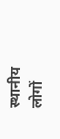स्थानीय लोगों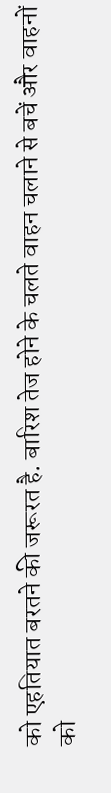को एहतियात बरतने की जरूरत है. बारिश तेज होने के चलते वाहन चलाने से बचें और वाहनों को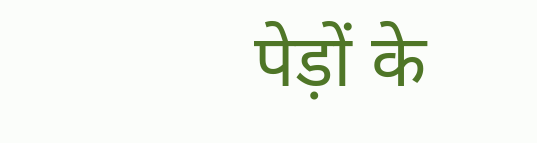पेड़ों के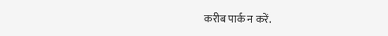करीब पार्क न करें.